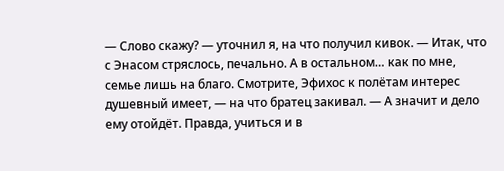— Слово скажу? — уточнил я, на что получил кивок. — Итак, что с Энасом стряслось, печально. А в остальном… как по мне, семье лишь на благо. Смотрите, Эфихос к полётам интерес душевный имеет, — на что братец закивал. — А значит и дело ему отойдёт. Правда, учиться и в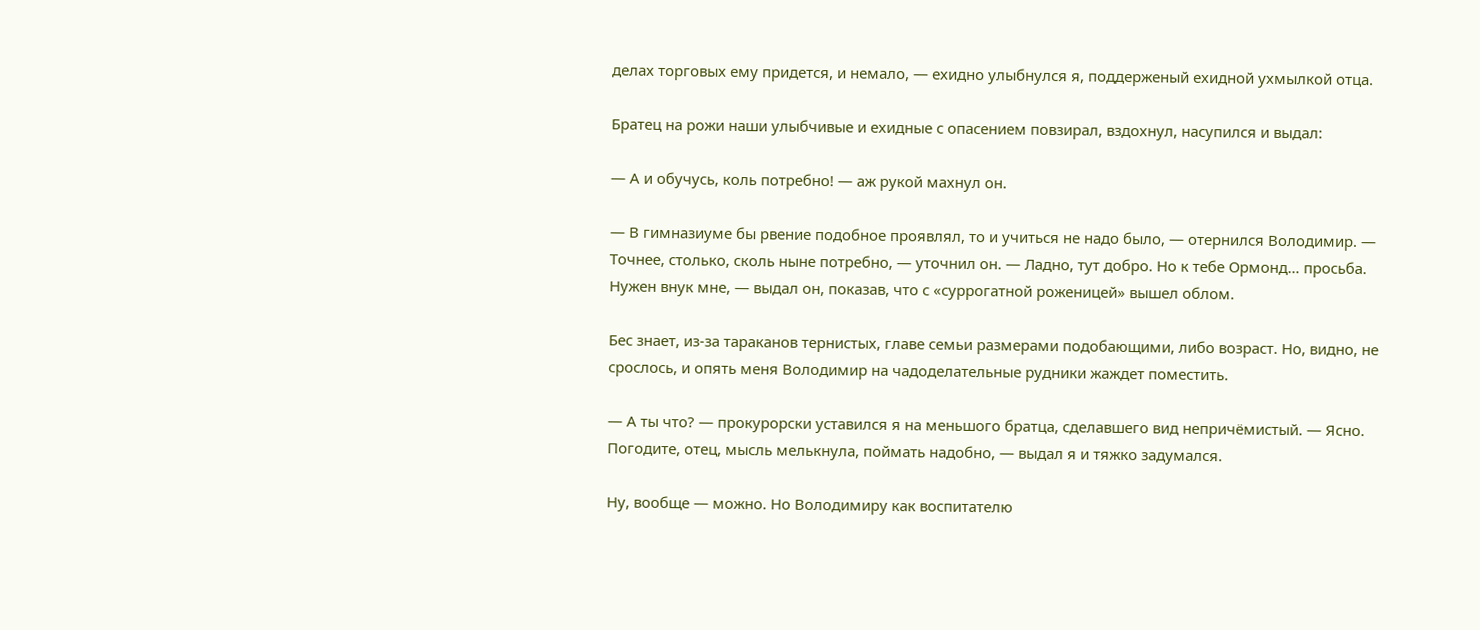делах торговых ему придется, и немало, — ехидно улыбнулся я, поддерженый ехидной ухмылкой отца.

Братец на рожи наши улыбчивые и ехидные с опасением повзирал, вздохнул, насупился и выдал:

— А и обучусь, коль потребно! — аж рукой махнул он.

— В гимназиуме бы рвение подобное проявлял, то и учиться не надо было, — отернился Володимир. — Точнее, столько, сколь ныне потребно, — уточнил он. — Ладно, тут добро. Но к тебе Ормонд… просьба. Нужен внук мне, — выдал он, показав, что с «суррогатной роженицей» вышел облом.

Бес знает, из-за тараканов тернистых, главе семьи размерами подобающими, либо возраст. Но, видно, не срослось, и опять меня Володимир на чадоделательные рудники жаждет поместить.

— А ты что? — прокурорски уставился я на меньшого братца, сделавшего вид непричёмистый. — Ясно. Погодите, отец, мысль мелькнула, поймать надобно, — выдал я и тяжко задумался.

Ну, вообще — можно. Но Володимиру как воспитателю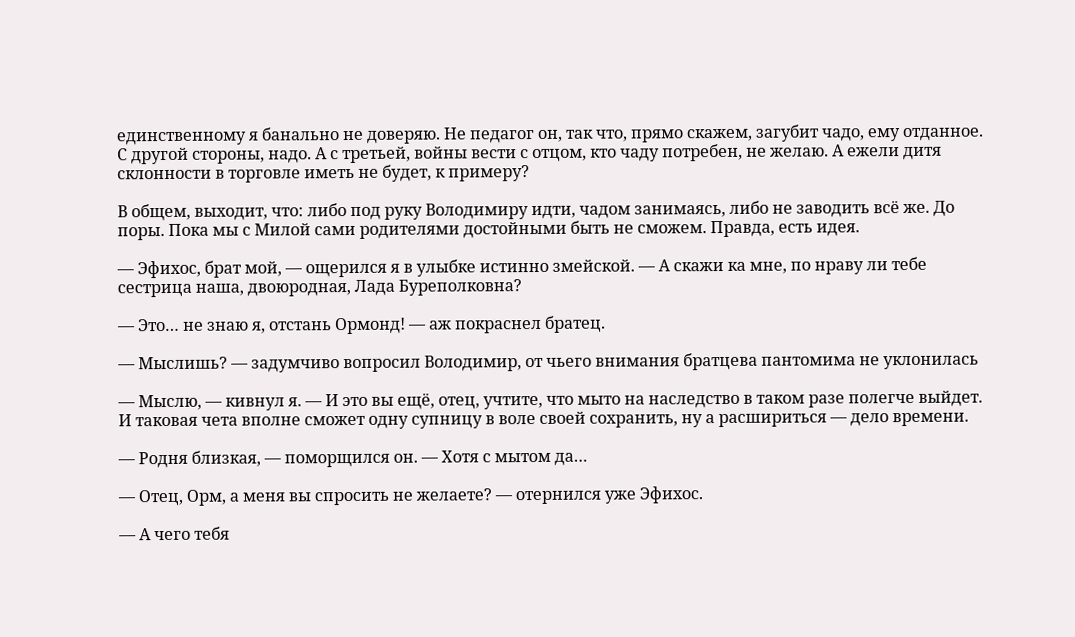единственному я банально не доверяю. Не педагог он, так что, прямо скажем, загубит чадо, ему отданное. С другой стороны, надо. А с третьей, войны вести с отцом, кто чаду потребен, не желаю. А ежели дитя склонности в торговле иметь не будет, к примеру?

В общем, выходит, что: либо под руку Володимиру идти, чадом занимаясь, либо не заводить всё же. До поры. Пока мы с Милой сами родителями достойными быть не сможем. Правда, есть идея.

— Эфихос, брат мой, — ощерился я в улыбке истинно змейской. — А скажи ка мне, по нраву ли тебе сестрица наша, двоюродная, Лада Буреполковна?

— Это… не знаю я, отстань Ормонд! — аж покраснел братец.

— Мыслишь? — задумчиво вопросил Володимир, от чьего внимания братцева пантомима не уклонилась

— Мыслю, — кивнул я. — И это вы ещё, отец, учтите, что мыто на наследство в таком разе полегче выйдет. И таковая чета вполне сможет одну супницу в воле своей сохранить, ну а расшириться — дело времени.

— Родня близкая, — поморщился он. — Хотя с мытом да…

— Отец, Орм, а меня вы спросить не желаете? — отернился уже Эфихос.

— А чего тебя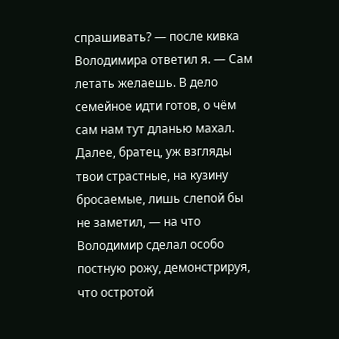спрашивать? — после кивка Володимира ответил я. — Сам летать желаешь. В дело семейное идти готов, о чём сам нам тут дланью махал. Далее, братец, уж взгляды твои страстные, на кузину бросаемые, лишь слепой бы не заметил, — на что Володимир сделал особо постную рожу, демонстрируя, что остротой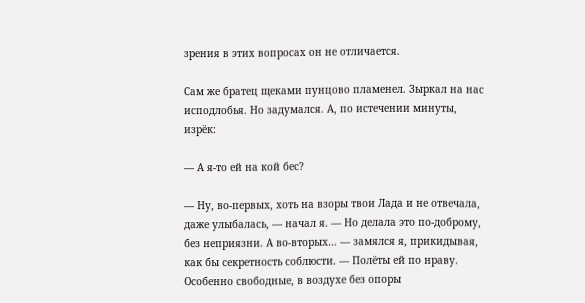зрения в этих вопросах он не отличается.

Сам же братец щеками пунцово пламенел. Зыркал на нас исподлобья. Но задумался. А, по истечении минуты, изрёк:

— А я-то ей на кой бес?

— Ну, во-первых, хоть на взоры твои Лада и не отвечала, даже улыбалась, — начал я. — Но делала это по-доброму, без неприязни. А во-вторых… — замялся я, прикидывая, как бы секретность соблюсти. — Полёты ей по нраву. Особенно свободные, в воздухе без опоры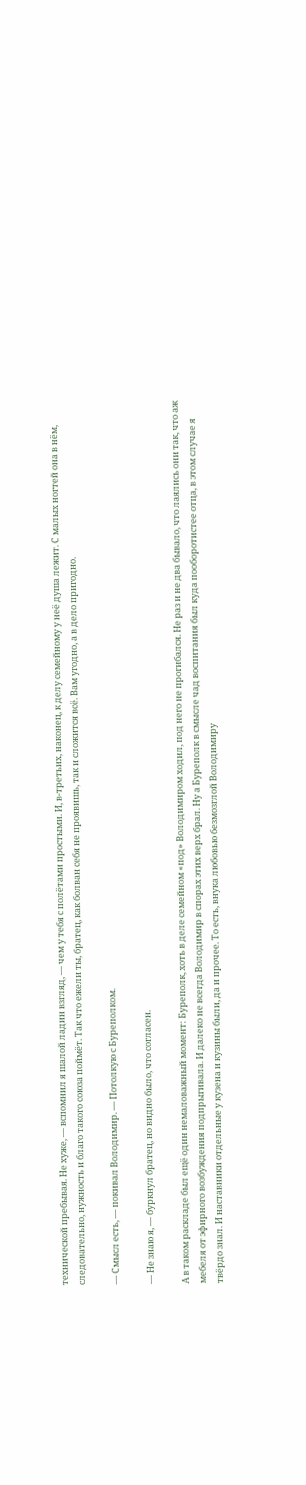технической пребывая. Не хуже, — вспомнил я шалой ладин взгляд, — чем у тебя с полётами простыми. И, в-третьих, наконец, к делу семейному у неё душа лежит. С малых ногтей она в нём, следовательно, нужность и благо такого союза поймёт. Так что ежели ты, братец, как болван себя не проявишь, так и сложится всё. Вам угодно, а в дело пригодно.

— Смысл есть, — покивал Володимир. — Потолкую с Буреполком.

— Не знаю я, — буркнул братец, но видно было, что согласен.

А в таком раскладе был ещё один немаловажный момент: Буреполк, хоть в деле семейном «под» Володимиром ходил, под него не прогибался. Не раз и не два бывало, что лаялись они так, что аж мебеля от эфирного возбуждения подпрыгивала. И далеко не всегда Володимир в спорах этих верх брал. Ну а Буреполк в смысле чад воспитания был куда пооборотистее отца, в этом случае я твёрдо знал. И наставники отдельные у кузена и кузины были, да и прочее. То есть, внука любовью безмозглой Володимиру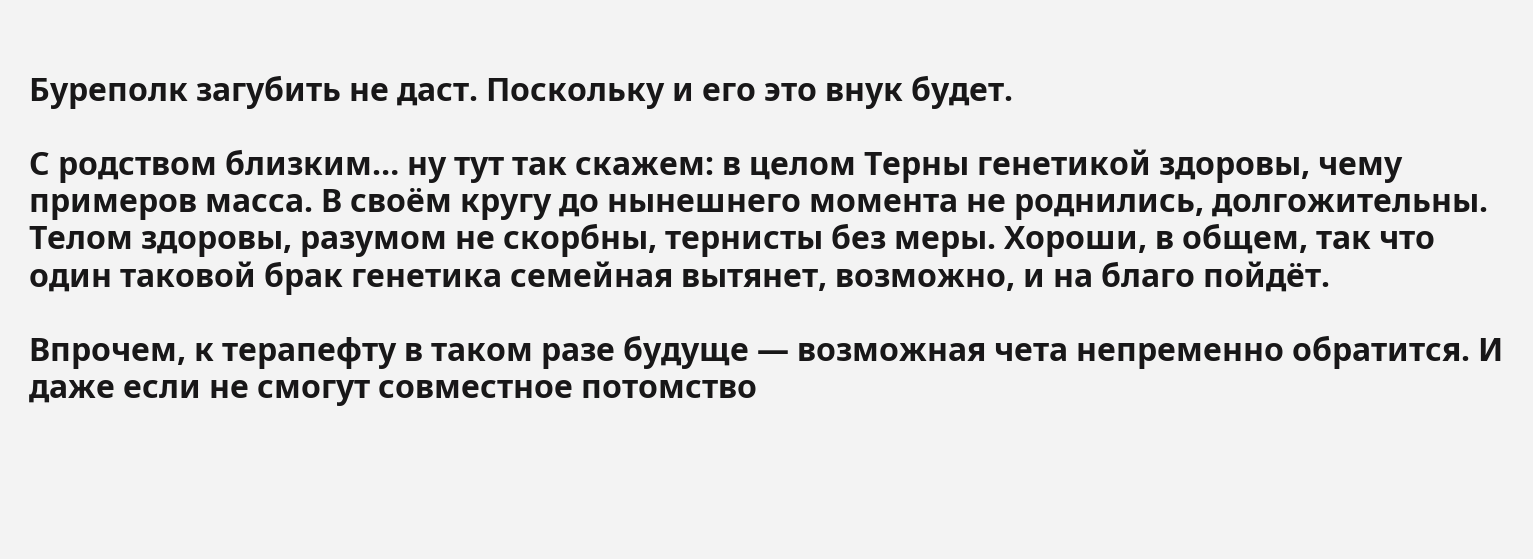Буреполк загубить не даст. Поскольку и его это внук будет.

С родством близким… ну тут так скажем: в целом Терны генетикой здоровы, чему примеров масса. В своём кругу до нынешнего момента не роднились, долгожительны. Телом здоровы, разумом не скорбны, тернисты без меры. Хороши, в общем, так что один таковой брак генетика семейная вытянет, возможно, и на благо пойдёт.

Впрочем, к терапефту в таком разе будуще — возможная чета непременно обратится. И даже если не смогут совместное потомство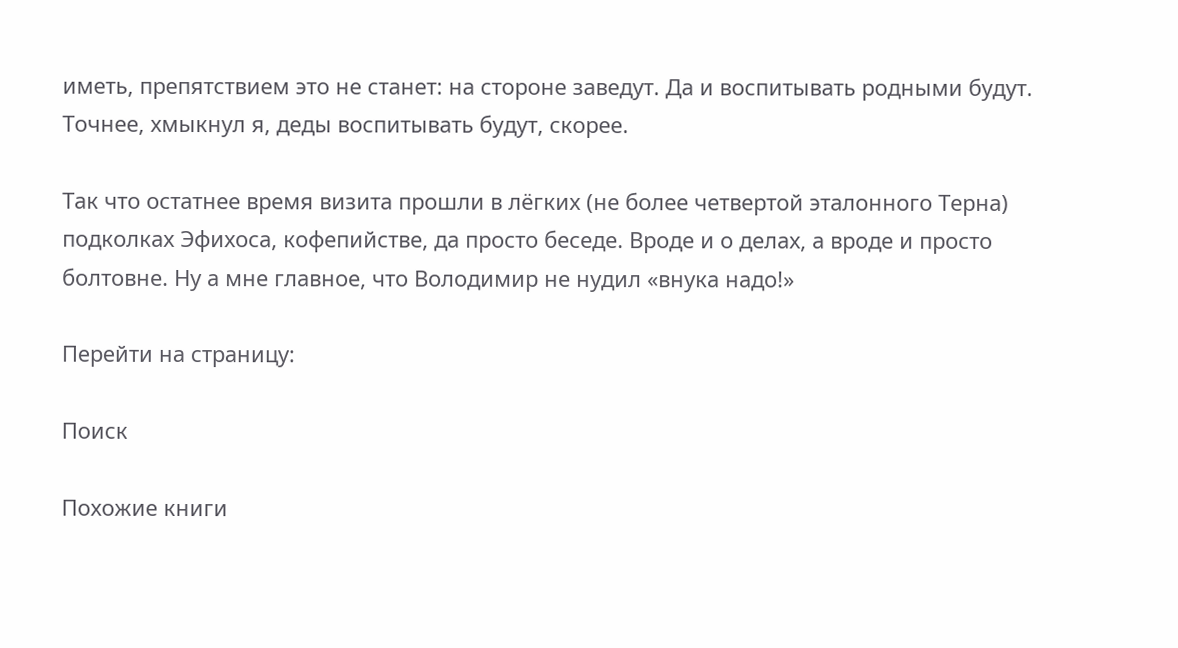иметь, препятствием это не станет: на стороне заведут. Да и воспитывать родными будут. Точнее, хмыкнул я, деды воспитывать будут, скорее.

Так что остатнее время визита прошли в лёгких (не более четвертой эталонного Терна) подколках Эфихоса, кофепийстве, да просто беседе. Вроде и о делах, а вроде и просто болтовне. Ну а мне главное, что Володимир не нудил «внука надо!»

Перейти на страницу:

Поиск

Похожие книги